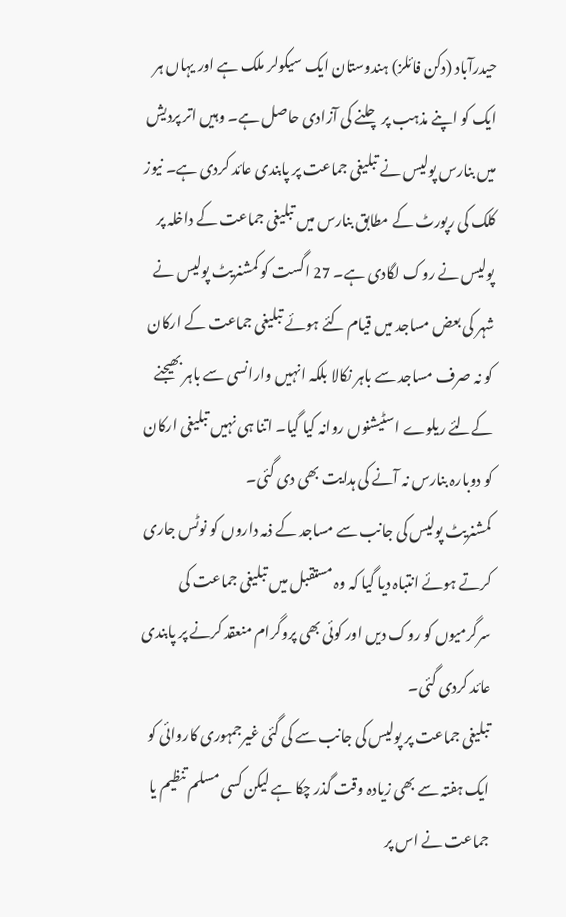حیدرآباد (دکن فائلز) ہندوستان ایک سیکولر ملک ہے اور یہاں ہر ایک کو اپنے مذہب پر چلنے کی آزادی حاصل ہے۔ وہیں اتر پردیش میں بنارس پولیس نے تبلیغی جماعت پر پابندی عائد کردی ہے۔ نیوز کلک کی رپورٹ کے مطابق بنارس میں تبلیغی جماعت کے داخلہ پر پولیس نے روک لگادی ہے۔ 27 اگست کو کمشنریٹ پولیس نے شہر کی بعض مساجد میں قیام کئے ہوئے تبلیغی جماعت کے ارکان کو نہ صرف مساجد سے باہر نکالا بلکہ انہیں وارانسی سے باہر بھیجنے کےلئے ریلوے اسٹیشنوں روانہ کیا گیا۔ اتنا ہی نہیں تبلیغی ارکان کو دوبارہ بنارس نہ آنے کی ہدایت بھی دی گئی۔
کمشنریٹ پولیس کی جانب سے مساجد کے ذمہ داروں کو نوٹس جاری کرتے ہوئے انتباہ دیا گیا کہ وہ مستقبل میں تبلیغی جماعت کی سرگرمیوں کو روک دیں اور کوئی بھی پروگرام منعقد کرنے پر پابندی عائد کردی گئی۔
تبلیغی جماعت پر پولیس کی جانب سے کی گئی غیرجمہوری کاروائی کو ایک ہفتہ سے بھی زیادہ وقت گذر چکا ہے لیکن کسی مسلم تنظیم یا جماعت نے اس پر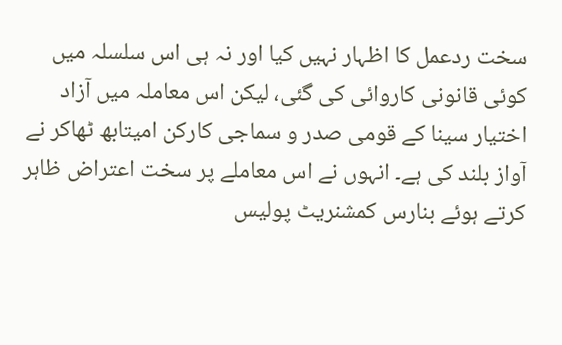سخت ردعمل کا اظہار نہیں کیا اور نہ ہی اس سلسلہ میں کوئی قانونی کاروائی کی گئی، لیکن اس معاملہ میں آزاد اختیار سینا کے قومی صدر و سماجی کارکن امیتابھ ٹھاکر نے آواز بلند کی ہے۔ انہوں نے اس معاملے پر سخت اعتراض ظاہر کرتے ہوئے بنارس کمشنریٹ پولیس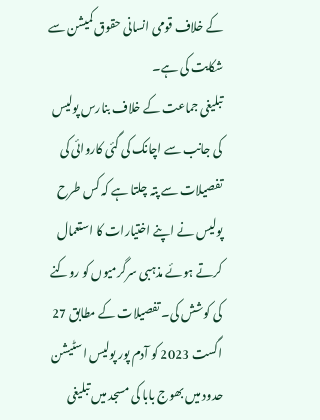کے خلاف قومی انسانی حقوق کمیشن سے شکایت کی ہے۔
تبلیغی جماعت کے خلاف بنارس پولیس کی جانب سے اچانک کی گئی کاروائی کی تفصیلات سے پتہ چلتا ہے کہ کس طرح پولیس نے اپنے اختیارات کا استعمال کرتے ہوئے مذہبی سرگرمیوں کو روکنے کی کوشش کی۔ تفصیلات کے مطابق 27 اگست 2023 کو آدم پور پولیس اسٹیشن حدود میں بھوج بابا کی مسجد میں تبلیغی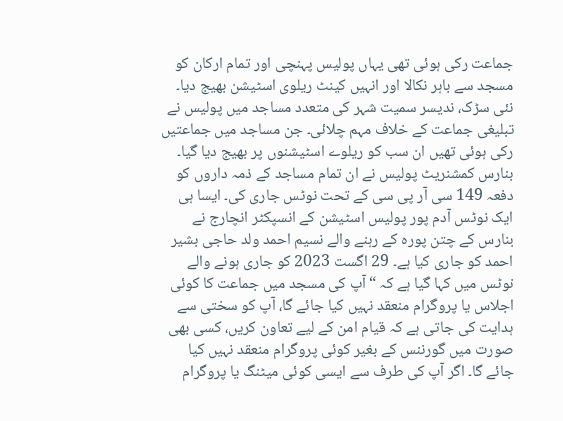جماعت رکی ہوئی تھی یہاں پولیس پہنچی اور تمام ارکان کو مسجد سے باہر نکالا اور انہیں کینٹ ریلوی اسٹیشن بھیج دیا۔ نئی سڑک، ندیسر سمیت شہر کی متعدد مساجد میں پولیس نے تبلیغی جماعت کے خلاف مہم چلائی۔ جن مساجد میں جماعتیں رکی ہوئی تھیں ان سب کو ریلوے اسٹیشنوں پر بھیج دیا گیا۔
بنارس کمشنریٹ پولیس نے ان تمام مساجد کے ذمہ داروں کو دفعہ 149 سی آر پی سی کے تحت نوٹس جاری کی۔ ایسا ہی ایک نوٹس آدم پور پولیس اسٹیشن کے انسپکٹر انچارج نے بنارس کے چتن پورہ کے رہنے والے نسیم احمد ولد حاجی بشیر احمد کو جاری کیا ہے۔ 29 اگست 2023 کو جاری ہونے والے نوٹس میں کہا گیا ہے کہ “آپ کی مسجد میں جماعت کا کوئی اجلاس یا پروگرام منعقد نہیں کیا جائے گا، آپ کو سختی سے ہدایت کی جاتی ہے کہ قیام امن کے لیے تعاون کریں، کسی بھی صورت میں گورننس کے بغیر کوئی پروگرام منعقد نہیں کیا جائے گا۔ اگر آپ کی طرف سے ایسی کوئی میٹنگ یا پروگرام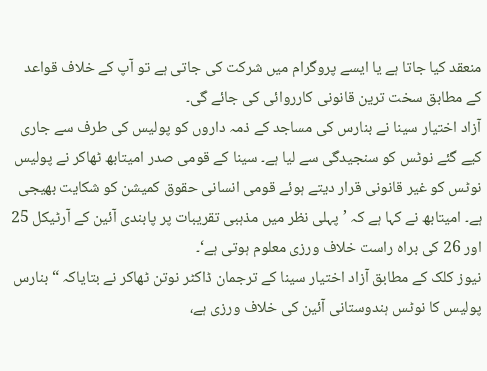منعقد کیا جاتا ہے یا ایسے پروگرام میں شرکت کی جاتی ہے تو آپ کے خلاف قواعد کے مطابق سخت ترین قانونی کارروائی کی جائے گی۔
آزاد اختیار سینا نے بنارس کی مساجد کے ذمہ داروں کو پولیس کی طرف سے جاری کیے گئے نوٹس کو سنجیدگی سے لیا ہے۔ سینا کے قومی صدر امیتابھ ٹھاکر نے پولیس نوٹس کو غیر قانونی قرار دیتے ہوئے قومی انسانی حقوق کمیشن کو شکایت بھیجی ہے۔ امیتابھ نے کہا ہے کہ ’پہلی نظر میں مذہبی تقریبات پر پابندی آئین کے آرٹیکل 25 اور 26 کی براہ راست خلاف ورزی معلوم ہوتی ہے‘۔
نیوز کلک کے مطابق آزاد اختیار سینا کے ترجمان ڈاکٹر نوتن ٹھاکر نے بتایاکہ “بنارس پولیس کا نوٹس ہندوستانی آئین کی خلاف ورزی ہے،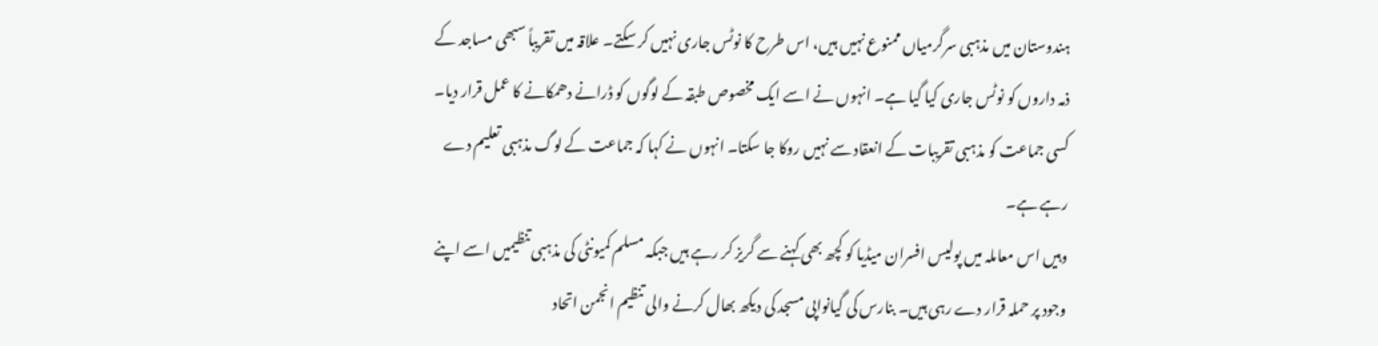ہندوستان میں مذہبی سرگرمیاں ممنوع نہیں ہیں، اس طرح کا نوٹس جاری نہیں کر سکتے۔ علاقہ میں تقریباً سبھی مساجد کے ذمہ داروں کو نوٹس جاری کیا گیا ہے۔ انہوں نے اسے ایک مخصوص طبقہ کے لوگوں کو ڈرانے دھمکانے کا عمل قرار دیا۔ کسی جماعت کو مذہبی تقریبات کے انعقاد سے نہیں روکا جا سکتا۔ انہوں نے کہا کہ جماعت کے لوگ مذہبی تعلیم دے رہے ہے۔
وہیں اس معاملہ میں پولیس افسران میڈیا کو کچھ بھی کہنے سے گریز کر رہے ہیں جبکہ مسلم کمیونٹی کی مذہبی تنظیمیں اسے اپنے وجود پر حملہ قرار دے رہی ہیں۔ بنارس کی گیانواپی مسجد کی دیکھ بھال کرنے والی تنظیم انجمن اتحاد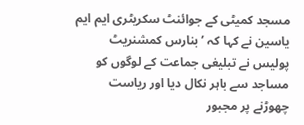مسجد کمیٹی کے جوائنٹ سکریٹری ایم ایم یاسین نے کہا کہ ’بنارس کمشنریٹ پولیس نے تبلیغی جماعت کے لوگوں کو مساجد سے باہر نکال دیا اور ریاست چھوڑنے پر مجبور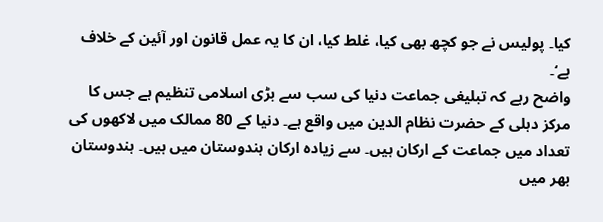کیا۔ پولیس نے جو کچھ بھی کیا، غلط کیا، ان کا یہ عمل قانون اور آئین کے خلاف ہے‘۔
واضح رہے کہ تبلیغی جماعت دنیا کی سب سے بڑی اسلامی تنظیم ہے جس کا مرکز دہلی کے حضرت نظام الدین میں واقع ہے۔ دنیا کے 80 ممالک میں لاکھوں کی تعداد میں جماعت کے ارکان ہیں۔ سے زیادہ ارکان ہندوستان میں ہیں۔ ہندوستان بھر میں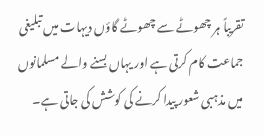تقریباً ہر چھوٹے سے چھوٹے گاؤں دیہات میں تبلیغی جماعت کام کرتی ہے اور یہاں بسنے والے مسلمانوں میں مذہبی شعور پیدا کرنے کی کوشش کی جاتی ہے۔